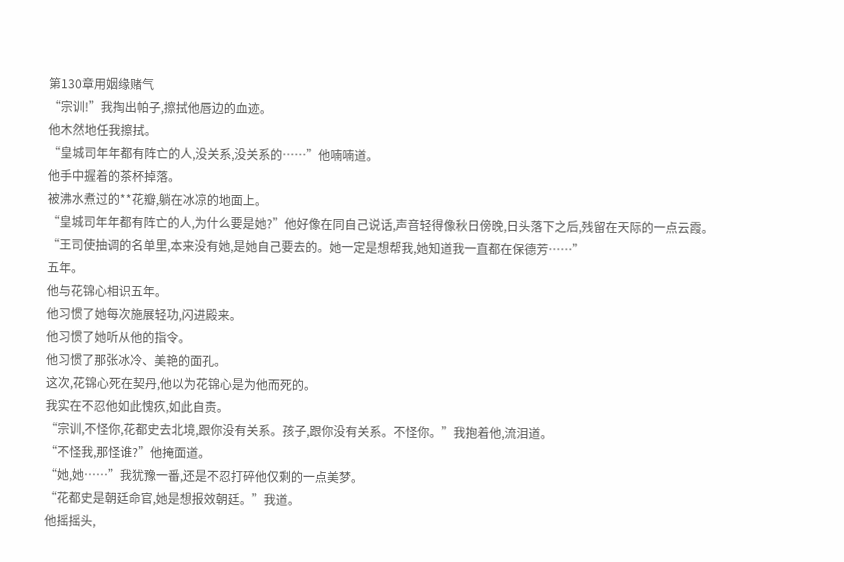第130章用姻缘赌气
“宗训!”我掏出帕子,擦拭他唇边的血迹。
他木然地任我擦拭。
“皇城司年年都有阵亡的人,没关系,没关系的……”他喃喃道。
他手中握着的茶杯掉落。
被沸水煮过的**花瓣,躺在冰凉的地面上。
“皇城司年年都有阵亡的人,为什么要是她?”他好像在同自己说话,声音轻得像秋日傍晚,日头落下之后,残留在天际的一点云霞。
“王司使抽调的名单里,本来没有她,是她自己要去的。她一定是想帮我,她知道我一直都在保德芳……”
五年。
他与花锦心相识五年。
他习惯了她每次施展轻功,闪进殿来。
他习惯了她听从他的指令。
他习惯了那张冰冷、美艳的面孔。
这次,花锦心死在契丹,他以为花锦心是为他而死的。
我实在不忍他如此愧疚,如此自责。
“宗训,不怪你,花都史去北境,跟你没有关系。孩子,跟你没有关系。不怪你。”我抱着他,流泪道。
“不怪我,那怪谁?”他掩面道。
“她,她……”我犹豫一番,还是不忍打碎他仅剩的一点美梦。
“花都史是朝廷命官,她是想报效朝廷。”我道。
他摇摇头,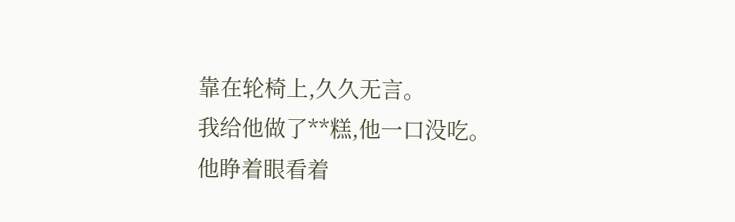靠在轮椅上,久久无言。
我给他做了**糕,他一口没吃。
他睁着眼看着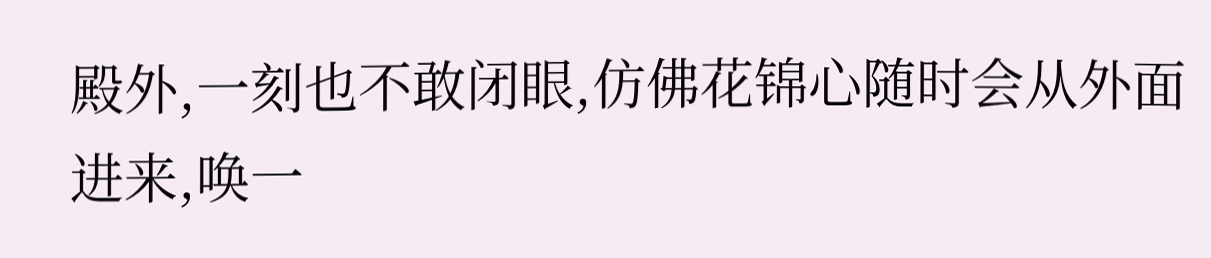殿外,一刻也不敢闭眼,仿佛花锦心随时会从外面进来,唤一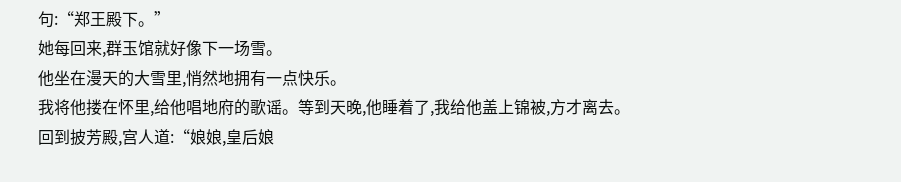句:“郑王殿下。”
她每回来,群玉馆就好像下一场雪。
他坐在漫天的大雪里,悄然地拥有一点快乐。
我将他搂在怀里,给他唱地府的歌谣。等到天晚,他睡着了,我给他盖上锦被,方才离去。
回到披芳殿,宫人道:“娘娘,皇后娘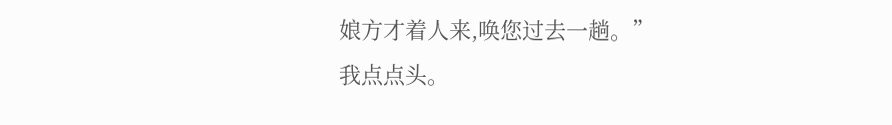娘方才着人来,唤您过去一趟。”
我点点头。